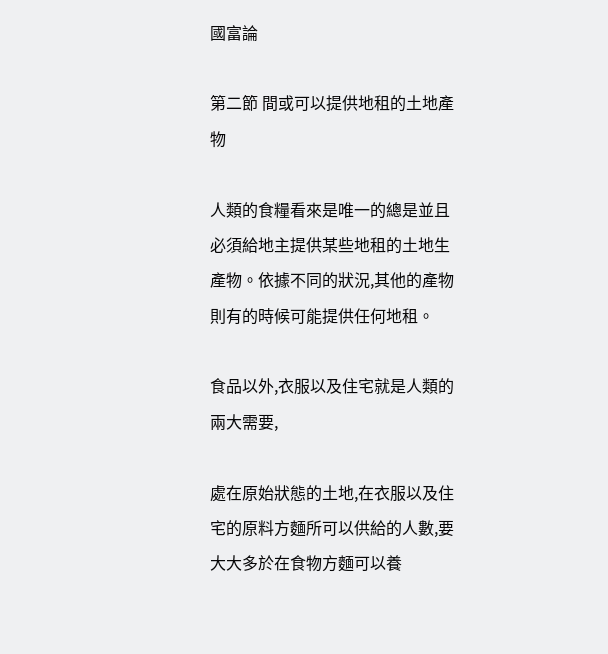國富論

第二節 間或可以提供地租的土地產物

人類的食糧看來是唯一的總是並且必須給地主提供某些地租的土地生產物。依據不同的狀況,其他的產物則有的時候可能提供任何地租。

食品以外,衣服以及住宅就是人類的兩大需要,

處在原始狀態的土地,在衣服以及住宅的原料方麵所可以供給的人數,要大大多於在食物方麵可以養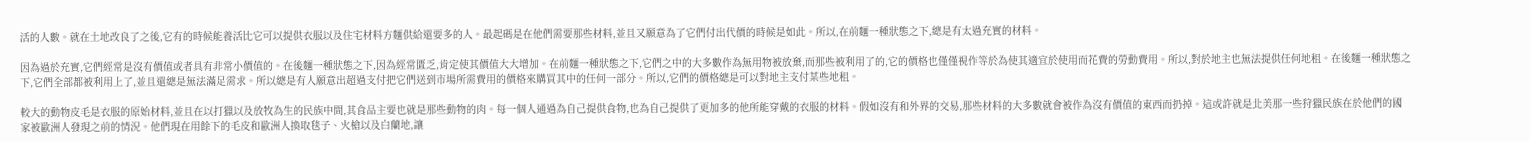活的人數。就在土地改良了之後,它有的時候能養活比它可以提供衣服以及住宅材料方麵供給還要多的人。最起碼是在他們需要那些材料,並且又願意為了它們付出代價的時候是如此。所以,在前麵一種狀態之下,總是有太過充實的材料。

因為過於充實,它們經常是沒有價值或者具有非常小價值的。在後麵一種狀態之下,因為經常匱乏,肯定使其價值大大增加。在前麵一種狀態之下,它們之中的大多數作為無用物被放棄,而那些被利用了的,它的價格也僅僅視作等於為使其適宜於使用而花費的勞動費用。所以,對於地主也無法提供任何地租。在後麵一種狀態之下,它們全部都被利用上了,並且還總是無法滿足需求。所以總是有人願意出超過支付把它們送到市場所需費用的價格來購買其中的任何一部分。所以,它們的價格總是可以對地主支付某些地租。

較大的動物皮毛是衣服的原始材料,並且在以打獵以及放牧為生的民族中間,其食品主要也就是那些動物的肉。每一個人通過為自己提供食物,也為自己提供了更加多的他所能穿戴的衣服的材料。假如沒有和外界的交易,那些材料的大多數就會被作為沒有價值的東西而扔掉。這或許就是北美那一些狩獵民族在於他們的國家被歐洲人發現之前的情況。他們現在用餘下的毛皮和歐洲人換取毯子、火槍以及白蘭地,讓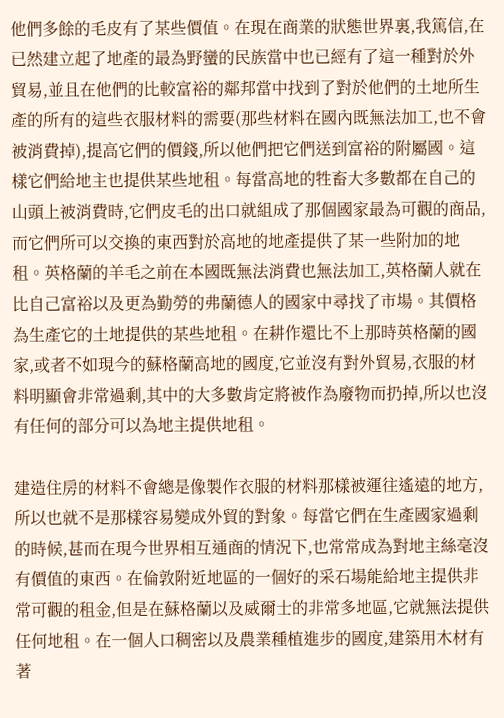他們多餘的毛皮有了某些價值。在現在商業的狀態世界裏,我篤信,在已然建立起了地產的最為野蠻的民族當中也已經有了這一種對於外貿易,並且在他們的比較富裕的鄰邦當中找到了對於他們的土地所生產的所有的這些衣服材料的需要(那些材料在國內既無法加工,也不會被消費掉),提高它們的價錢,所以他們把它們送到富裕的附屬國。這樣它們給地主也提供某些地租。每當高地的牲畜大多數都在自己的山頭上被消費時,它們皮毛的出口就組成了那個國家最為可觀的商品,而它們所可以交換的東西對於高地的地產提供了某一些附加的地租。英格蘭的羊毛之前在本國既無法消費也無法加工,英格蘭人就在比自己富裕以及更為勤勞的弗蘭德人的國家中尋找了市場。其價格為生產它的土地提供的某些地租。在耕作還比不上那時英格蘭的國家,或者不如現今的蘇格蘭高地的國度,它並沒有對外貿易,衣服的材料明顯會非常過剩,其中的大多數肯定將被作為廢物而扔掉,所以也沒有任何的部分可以為地主提供地租。

建造住房的材料不會總是像製作衣服的材料那樣被運往遙遠的地方,所以也就不是那樣容易變成外貿的對象。每當它們在生產國家過剩的時候,甚而在現今世界相互通商的情況下,也常常成為對地主絲毫沒有價值的東西。在倫敦附近地區的一個好的采石場能給地主提供非常可觀的租金,但是在蘇格蘭以及威爾士的非常多地區,它就無法提供任何地租。在一個人口稠密以及農業種植進步的國度,建築用木材有著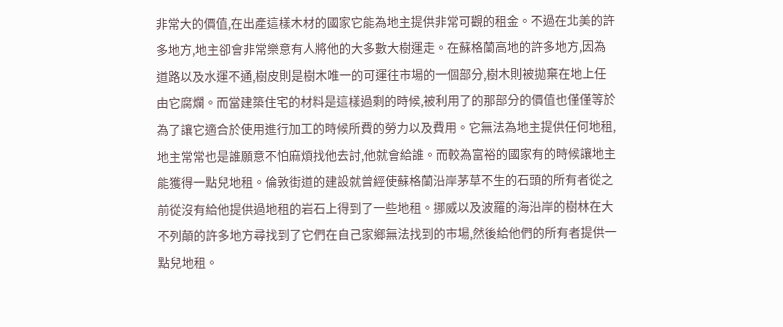非常大的價值,在出產這樣木材的國家它能為地主提供非常可觀的租金。不過在北美的許多地方,地主卻會非常樂意有人將他的大多數大樹運走。在蘇格蘭高地的許多地方,因為道路以及水運不通,樹皮則是樹木唯一的可運往市場的一個部分,樹木則被拋棄在地上任由它腐爛。而當建築住宅的材料是這樣過剩的時候,被利用了的那部分的價值也僅僅等於為了讓它適合於使用進行加工的時候所費的勞力以及費用。它無法為地主提供任何地租,地主常常也是誰願意不怕麻煩找他去討,他就會給誰。而較為富裕的國家有的時候讓地主能獲得一點兒地租。倫敦街道的建設就曾經使蘇格蘭沿岸茅草不生的石頭的所有者從之前從沒有給他提供過地租的岩石上得到了一些地租。挪威以及波羅的海沿岸的樹林在大不列顛的許多地方尋找到了它們在自己家鄉無法找到的市場,然後給他們的所有者提供一點兒地租。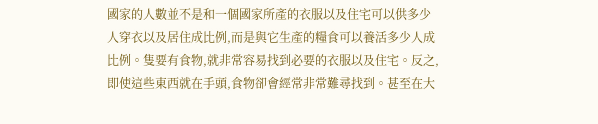國家的人數並不是和一個國家所產的衣服以及住宅可以供多少人穿衣以及居住成比例,而是與它生產的糧食可以養活多少人成比例。隻要有食物,就非常容易找到必要的衣服以及住宅。反之,即使這些東西就在手頭,食物卻會經常非常難尋找到。甚至在大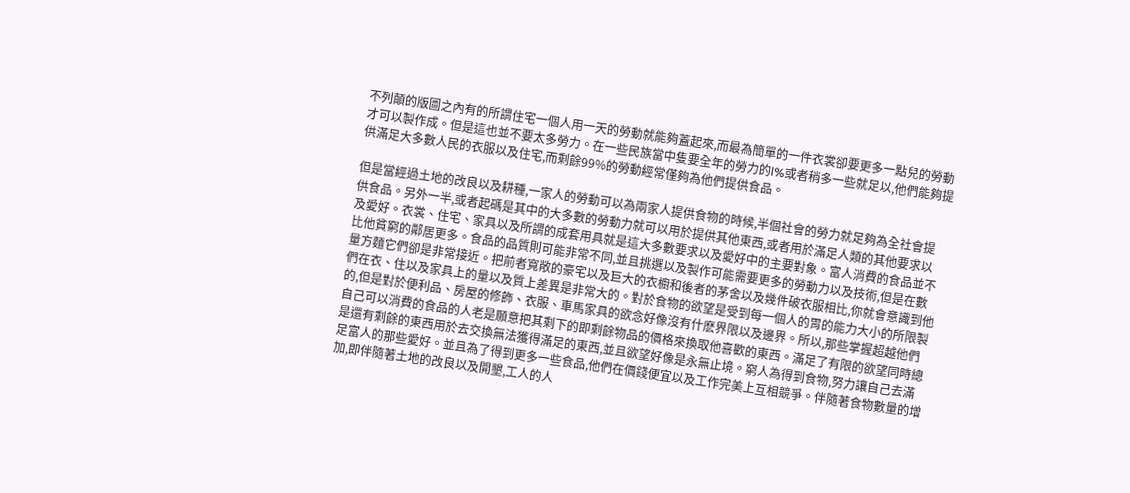不列顛的版圖之內有的所謂住宅一個人用一天的勞動就能夠蓋起來,而最為簡單的一件衣裳卻要更多一點兒的勞動才可以製作成。但是這也並不要太多勞力。在一些民族當中隻要全年的勞力的l%或者稍多一些就足以,他們能夠提供滿足大多數人民的衣服以及住宅,而剩餘99%的勞動經常僅夠為他們提供食品。

但是當經過土地的改良以及耕種,一家人的勞動可以為兩家人提供食物的時候,半個社會的勞力就足夠為全社會提供食品。另外一半,或者起碼是其中的大多數的勞動力就可以用於提供其他東西,或者用於滿足人類的其他要求以及愛好。衣裳、住宅、家具以及所謂的成套用具就是這大多數要求以及愛好中的主要對象。富人消費的食品並不比他貧窮的鄰居更多。食品的品質則可能非常不同,並且挑選以及製作可能需要更多的勞動力以及技術,但是在數量方麵它們卻是非常接近。把前者寬敞的豪宅以及巨大的衣櫥和後者的茅舍以及幾件破衣服相比,你就會意識到他們在衣、住以及家具上的量以及質上差異是非常大的。對於食物的欲望是受到每一個人的胃的能力大小的所限製的,但是對於便利品、房屋的修飾、衣服、車馬家具的欲念好像沒有什麽界限以及邊界。所以,那些掌握超越他們自己可以消費的食品的人老是願意把其剩下的即剩餘物品的價格來換取他喜歡的東西。滿足了有限的欲望同時總是還有剩餘的東西用於去交換無法獲得滿足的東西,並且欲望好像是永無止境。窮人為得到食物,努力讓自己去滿足富人的那些愛好。並且為了得到更多一些食品,他們在價錢便宜以及工作完美上互相競爭。伴隨著食物數量的增加,即伴隨著土地的改良以及開墾,工人的人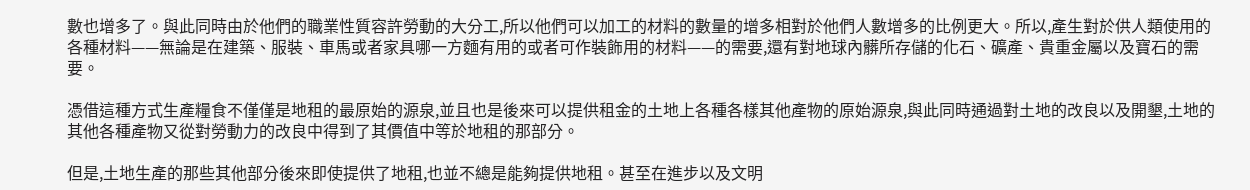數也增多了。與此同時由於他們的職業性質容許勞動的大分工,所以他們可以加工的材料的數量的增多相對於他們人數增多的比例更大。所以,產生對於供人類使用的各種材料——無論是在建築、服裝、車馬或者家具哪一方麵有用的或者可作裝飾用的材料——的需要,還有對地球內髒所存儲的化石、礦產、貴重金屬以及寶石的需要。

憑借這種方式生產糧食不僅僅是地租的最原始的源泉,並且也是後來可以提供租金的土地上各種各樣其他產物的原始源泉,與此同時通過對土地的改良以及開墾,土地的其他各種產物又從對勞動力的改良中得到了其價值中等於地租的那部分。

但是,土地生產的那些其他部分後來即使提供了地租,也並不總是能夠提供地租。甚至在進步以及文明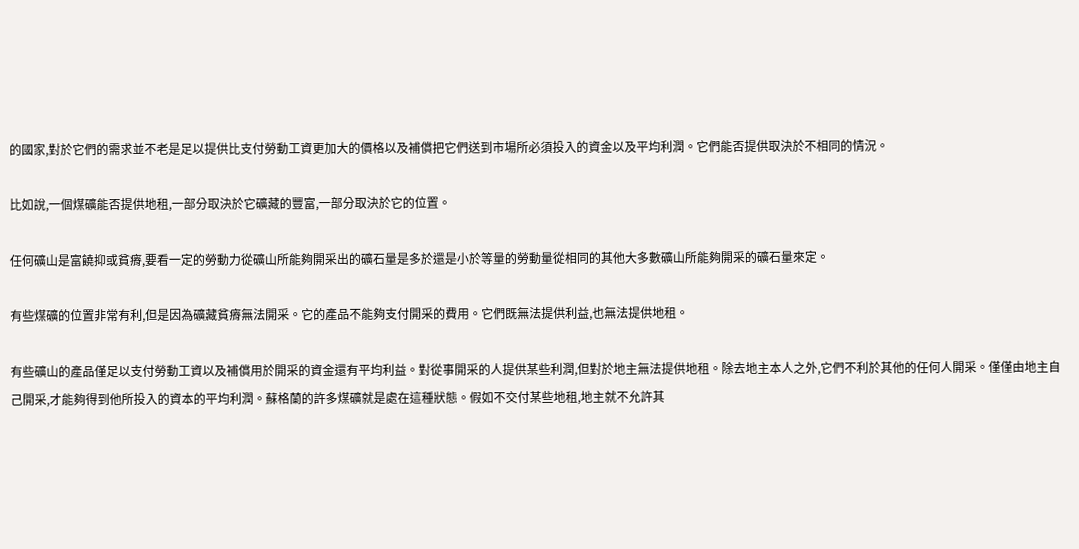的國家,對於它們的需求並不老是足以提供比支付勞動工資更加大的價格以及補償把它們送到市場所必須投入的資金以及平均利潤。它們能否提供取決於不相同的情況。

比如說,一個煤礦能否提供地租,一部分取決於它礦藏的豐富,一部分取決於它的位置。

任何礦山是富饒抑或貧瘠,要看一定的勞動力從礦山所能夠開采出的礦石量是多於還是小於等量的勞動量從相同的其他大多數礦山所能夠開采的礦石量來定。

有些煤礦的位置非常有利,但是因為礦藏貧瘠無法開采。它的產品不能夠支付開采的費用。它們既無法提供利益,也無法提供地租。

有些礦山的產品僅足以支付勞動工資以及補償用於開采的資金還有平均利益。對從事開采的人提供某些利潤,但對於地主無法提供地租。除去地主本人之外,它們不利於其他的任何人開采。僅僅由地主自己開采,才能夠得到他所投入的資本的平均利潤。蘇格蘭的許多煤礦就是處在這種狀態。假如不交付某些地租,地主就不允許其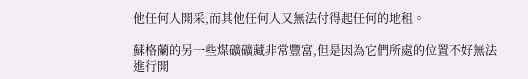他任何人開采,而其他任何人又無法付得起任何的地租。

蘇格蘭的另一些煤礦礦藏非常豐富,但是因為它們所處的位置不好無法進行開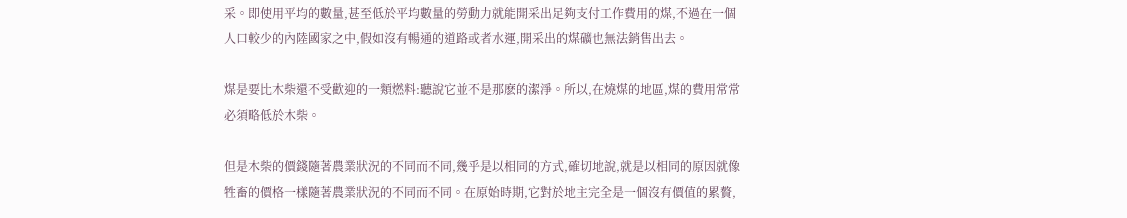采。即使用平均的數量,甚至低於平均數量的勞動力就能開采出足夠支付工作費用的煤,不過在一個人口較少的內陸國家之中,假如沒有暢通的道路或者水運,開采出的煤礦也無法銷售出去。

煤是要比木柴還不受歡迎的一類燃料:聽說它並不是那麽的潔淨。所以,在燒煤的地區,煤的費用常常必須略低於木柴。

但是木柴的價錢隨著農業狀況的不同而不同,幾乎是以相同的方式,確切地說,就是以相同的原因就像牲畜的價格一樣隨著農業狀況的不同而不同。在原始時期,它對於地主完全是一個沒有價值的累贅,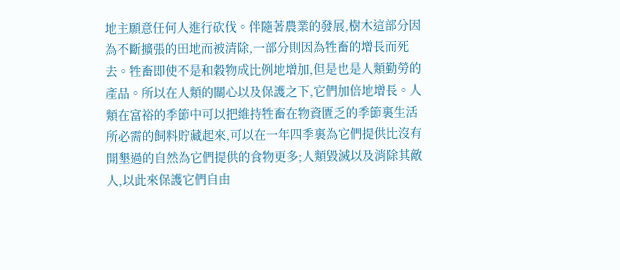地主願意任何人進行砍伐。伴隨著農業的發展,樹木這部分因為不斷擴張的田地而被清除,一部分則因為牲畜的增長而死去。牲畜即使不是和穀物成比例地增加,但是也是人類勤勞的產品。所以在人類的關心以及保護之下,它們加倍地增長。人類在富裕的季節中可以把維持牲畜在物資匱乏的季節裏生活所必需的飼料貯藏起來,可以在一年四季裏為它們提供比沒有開墾過的自然為它們提供的食物更多;人類毀滅以及消除其敵人,以此來保護它們自由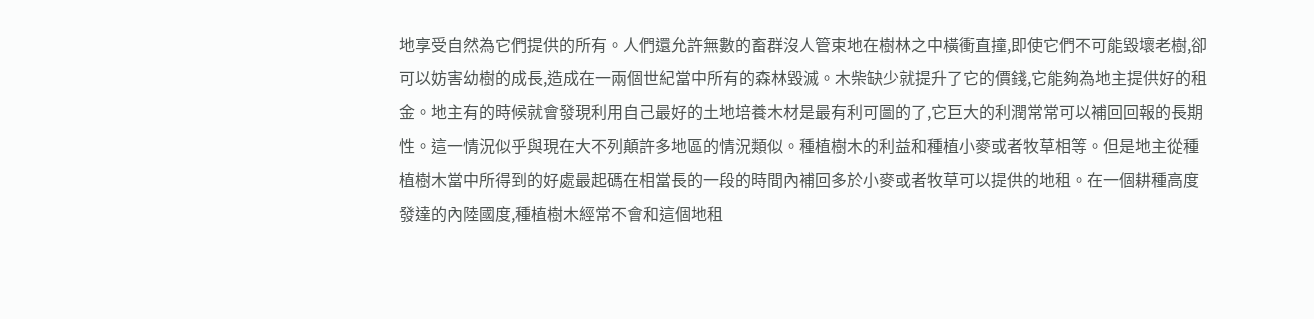地享受自然為它們提供的所有。人們還允許無數的畜群沒人管束地在樹林之中橫衝直撞,即使它們不可能毀壞老樹,卻可以妨害幼樹的成長,造成在一兩個世紀當中所有的森林毀滅。木柴缺少就提升了它的價錢,它能夠為地主提供好的租金。地主有的時候就會發現利用自己最好的土地培養木材是最有利可圖的了,它巨大的利潤常常可以補回回報的長期性。這一情況似乎與現在大不列顛許多地區的情況類似。種植樹木的利益和種植小麥或者牧草相等。但是地主從種植樹木當中所得到的好處最起碼在相當長的一段的時間內補回多於小麥或者牧草可以提供的地租。在一個耕種高度發達的內陸國度,種植樹木經常不會和這個地租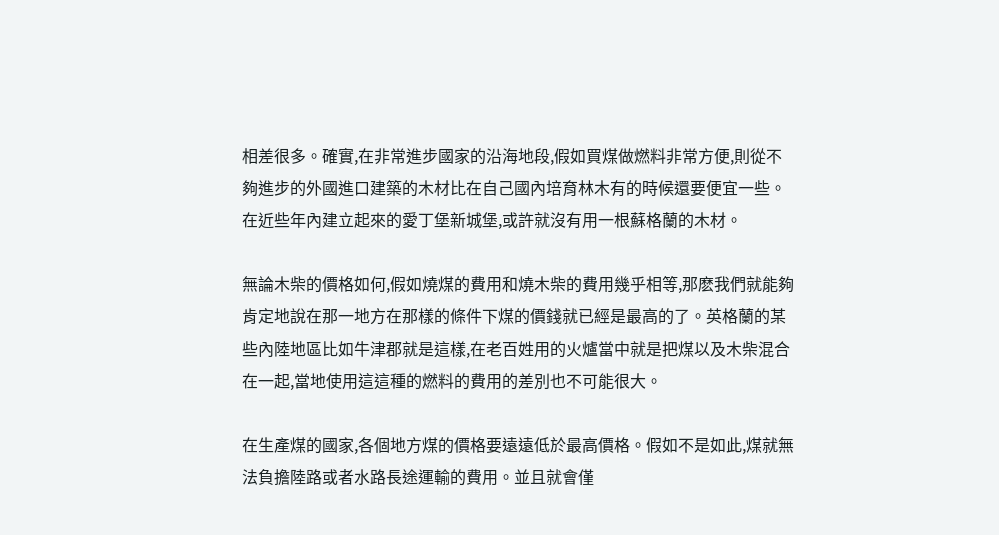相差很多。確實,在非常進步國家的沿海地段,假如買煤做燃料非常方便,則從不夠進步的外國進口建築的木材比在自己國內培育林木有的時候還要便宜一些。在近些年內建立起來的愛丁堡新城堡,或許就沒有用一根蘇格蘭的木材。

無論木柴的價格如何,假如燒煤的費用和燒木柴的費用幾乎相等,那麽我們就能夠肯定地說在那一地方在那樣的條件下煤的價錢就已經是最高的了。英格蘭的某些內陸地區比如牛津郡就是這樣,在老百姓用的火爐當中就是把煤以及木柴混合在一起,當地使用這這種的燃料的費用的差別也不可能很大。

在生產煤的國家,各個地方煤的價格要遠遠低於最高價格。假如不是如此,煤就無法負擔陸路或者水路長途運輸的費用。並且就會僅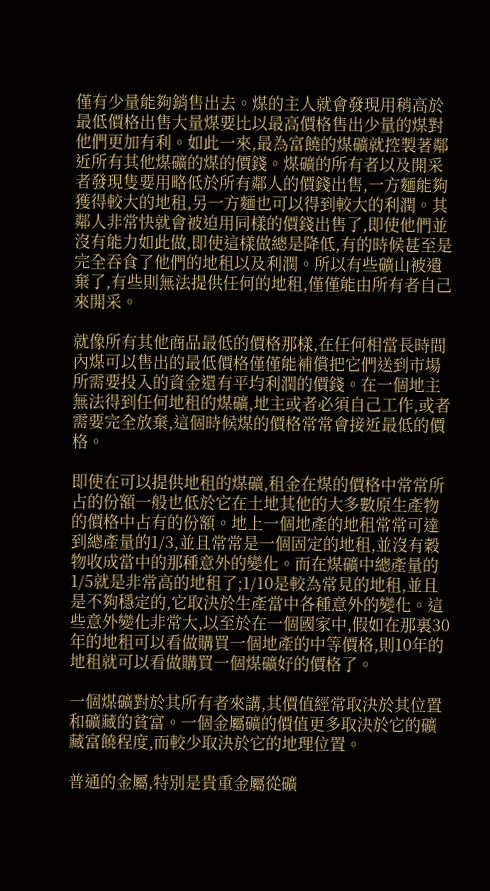僅有少量能夠銷售出去。煤的主人就會發現用稍高於最低價格出售大量煤要比以最高價格售出少量的煤對他們更加有利。如此一來,最為富饒的煤礦就控製著鄰近所有其他煤礦的煤的價錢。煤礦的所有者以及開采者發現隻要用略低於所有鄰人的價錢出售,一方麵能夠獲得較大的地租,另一方麵也可以得到較大的利潤。其鄰人非常快就會被迫用同樣的價錢出售了,即使他們並沒有能力如此做,即使這樣做總是降低,有的時候甚至是完全吞食了他們的地租以及利潤。所以有些礦山被遺棄了,有些則無法提供任何的地租,僅僅能由所有者自己來開采。

就像所有其他商品最低的價格那樣,在任何相當長時間內煤可以售出的最低價格僅僅能補償把它們送到市場所需要投入的資金還有平均利潤的價錢。在一個地主無法得到任何地租的煤礦,地主或者必須自己工作,或者需要完全放棄,這個時候煤的價格常常會接近最低的價格。

即使在可以提供地租的煤礦,租金在煤的價格中常常所占的份額一般也低於它在土地其他的大多數原生產物的價格中占有的份額。地上一個地產的地租常常可達到總產量的1/3,並且常常是一個固定的地租,並沒有穀物收成當中的那種意外的變化。而在煤礦中總產量的1/5就是非常高的地租了;1/10是較為常見的地租,並且是不夠穩定的,它取決於生產當中各種意外的變化。這些意外變化非常大,以至於在一個國家中,假如在那裏30年的地租可以看做購買一個地產的中等價格,則10年的地租就可以看做購買一個煤礦好的價格了。

一個煤礦對於其所有者來講,其價值經常取決於其位置和礦藏的貧富。一個金屬礦的價值更多取決於它的礦藏富饒程度,而較少取決於它的地理位置。

普通的金屬,特別是貴重金屬從礦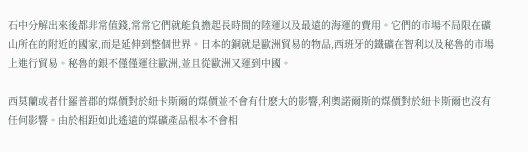石中分解出來後都非常值錢,常常它們就能負擔起長時間的陸運以及最遠的海運的費用。它們的市場不局限在礦山所在的附近的國家,而是延伸到整個世界。日本的銅就是歐洲貿易的物品,西班牙的鐵礦在智利以及秘魯的市場上進行貿易。秘魯的銀不僅僅運往歐洲,並且從歐洲又運到中國。

西莫蘭或者什羅普郡的煤價對於紐卡斯爾的煤價並不會有什麽大的影響,利奧諾爾斯的煤價對於紐卡斯爾也沒有任何影響。由於相距如此遙遠的煤礦產品根本不會相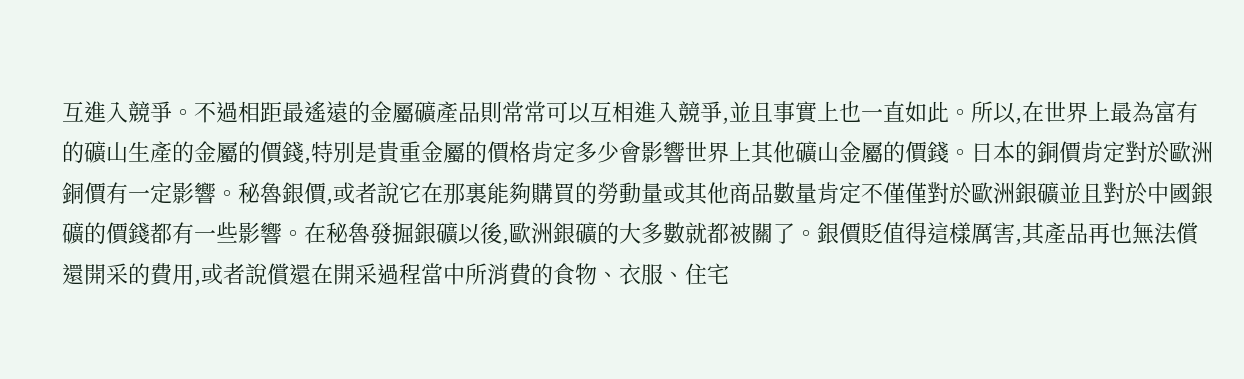互進入競爭。不過相距最遙遠的金屬礦產品則常常可以互相進入競爭,並且事實上也一直如此。所以,在世界上最為富有的礦山生產的金屬的價錢,特別是貴重金屬的價格肯定多少會影響世界上其他礦山金屬的價錢。日本的銅價肯定對於歐洲銅價有一定影響。秘魯銀價,或者說它在那裏能夠購買的勞動量或其他商品數量肯定不僅僅對於歐洲銀礦並且對於中國銀礦的價錢都有一些影響。在秘魯發掘銀礦以後,歐洲銀礦的大多數就都被關了。銀價貶值得這樣厲害,其產品再也無法償還開采的費用,或者說償還在開采過程當中所消費的食物、衣服、住宅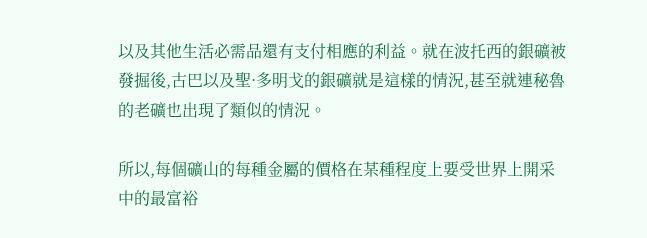以及其他生活必需品還有支付相應的利益。就在波托西的銀礦被發掘後,古巴以及聖·多明戈的銀礦就是這樣的情況,甚至就連秘魯的老礦也出現了類似的情況。

所以,每個礦山的每種金屬的價格在某種程度上要受世界上開采中的最富裕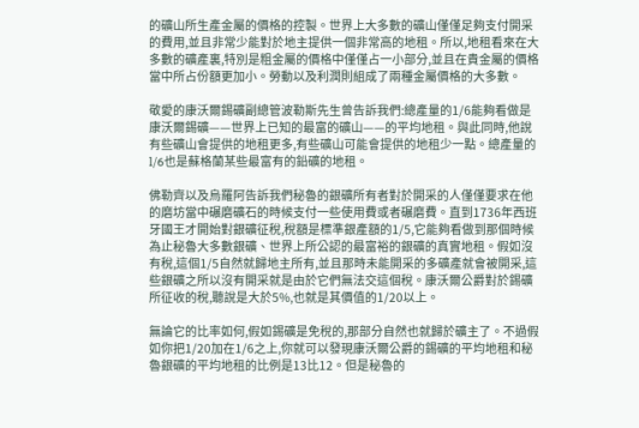的礦山所生產金屬的價格的控製。世界上大多數的礦山僅僅足夠支付開采的費用,並且非常少能對於地主提供一個非常高的地租。所以,地租看來在大多數的礦產裏,特別是粗金屬的價格中僅僅占一小部分,並且在貴金屬的價格當中所占份額更加小。勞動以及利潤則組成了兩種金屬價格的大多數。

敬愛的康沃爾錫礦副總管波勒斯先生曾告訴我們:總產量的1/6能夠看做是康沃爾錫礦——世界上已知的最富的礦山——的平均地租。與此同時,他說有些礦山會提供的地租更多,有些礦山可能會提供的地租少一點。總產量的l/6也是蘇格蘭某些最富有的鉛礦的地租。

佛勒齊以及烏羅阿告訴我們秘魯的銀礦所有者對於開采的人僅僅要求在他的磨坊當中碾磨礦石的時候支付一些使用費或者碾磨費。直到1736年西班牙國王才開始對銀礦征稅,稅額是標準銀產額的1/5,它能夠看做到那個時候為止秘魯大多數銀礦、世界上所公認的最富裕的銀礦的真實地租。假如沒有稅,這個1/5自然就歸地主所有,並且那時未能開采的多礦產就會被開采,這些銀礦之所以沒有開采就是由於它們無法交這個稅。康沃爾公爵對於錫礦所征收的稅,聽說是大於5%,也就是其價值的1/20以上。

無論它的比率如何,假如錫礦是免稅的,那部分自然也就歸於礦主了。不過假如你把1/20加在1/6之上,你就可以發現康沃爾公爵的錫礦的平均地租和秘魯銀礦的平均地租的比例是13比12。但是秘魯的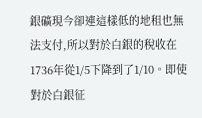銀礦現今卻連這樣低的地租也無法支付,所以對於白銀的稅收在1736年從1/5下降到了1/10。即使對於白銀征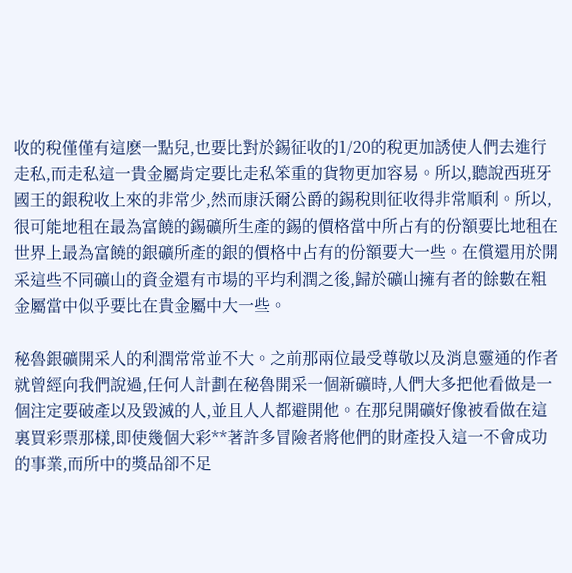收的稅僅僅有這麽一點兒,也要比對於錫征收的1/20的稅更加誘使人們去進行走私,而走私這一貴金屬肯定要比走私笨重的貨物更加容易。所以,聽說西班牙國王的銀稅收上來的非常少,然而康沃爾公爵的錫稅則征收得非常順利。所以,很可能地租在最為富饒的錫礦所生產的錫的價格當中所占有的份額要比地租在世界上最為富饒的銀礦所產的銀的價格中占有的份額要大一些。在償還用於開采這些不同礦山的資金還有市場的平均利潤之後,歸於礦山擁有者的餘數在粗金屬當中似乎要比在貴金屬中大一些。

秘魯銀礦開采人的利潤常常並不大。之前那兩位最受尊敬以及消息靈通的作者就曾經向我們說過,任何人計劃在秘魯開采一個新礦時,人們大多把他看做是一個注定要破產以及毀滅的人,並且人人都避開他。在那兒開礦好像被看做在這裏買彩票那樣,即使幾個大彩**著許多冒險者將他們的財產投入這一不會成功的事業,而所中的獎品卻不足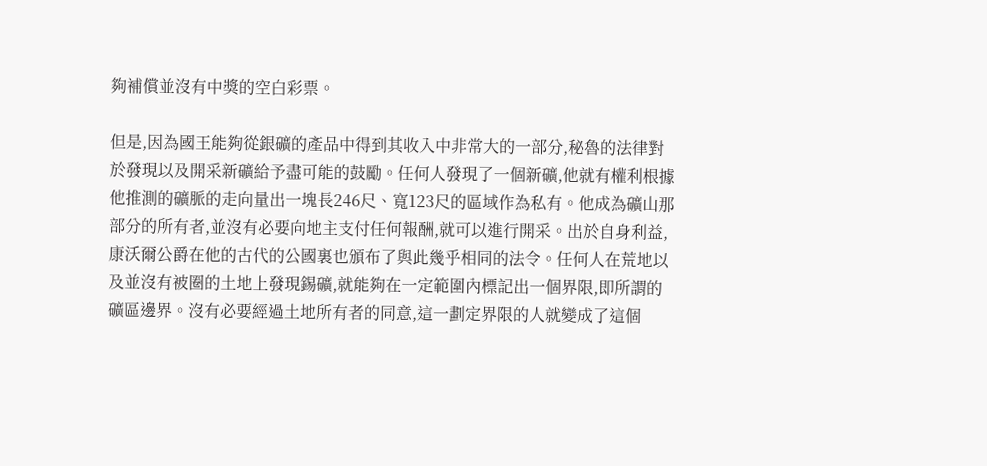夠補償並沒有中獎的空白彩票。

但是,因為國王能夠從銀礦的產品中得到其收入中非常大的一部分,秘魯的法律對於發現以及開采新礦給予盡可能的鼓勵。任何人發現了一個新礦,他就有權利根據他推測的礦脈的走向量出一塊長246尺、寬123尺的區域作為私有。他成為礦山那部分的所有者,並沒有必要向地主支付任何報酬,就可以進行開采。出於自身利益,康沃爾公爵在他的古代的公國裏也頒布了與此幾乎相同的法令。任何人在荒地以及並沒有被圈的土地上發現錫礦,就能夠在一定範圍內標記出一個界限,即所謂的礦區邊界。沒有必要經過土地所有者的同意,這一劃定界限的人就變成了這個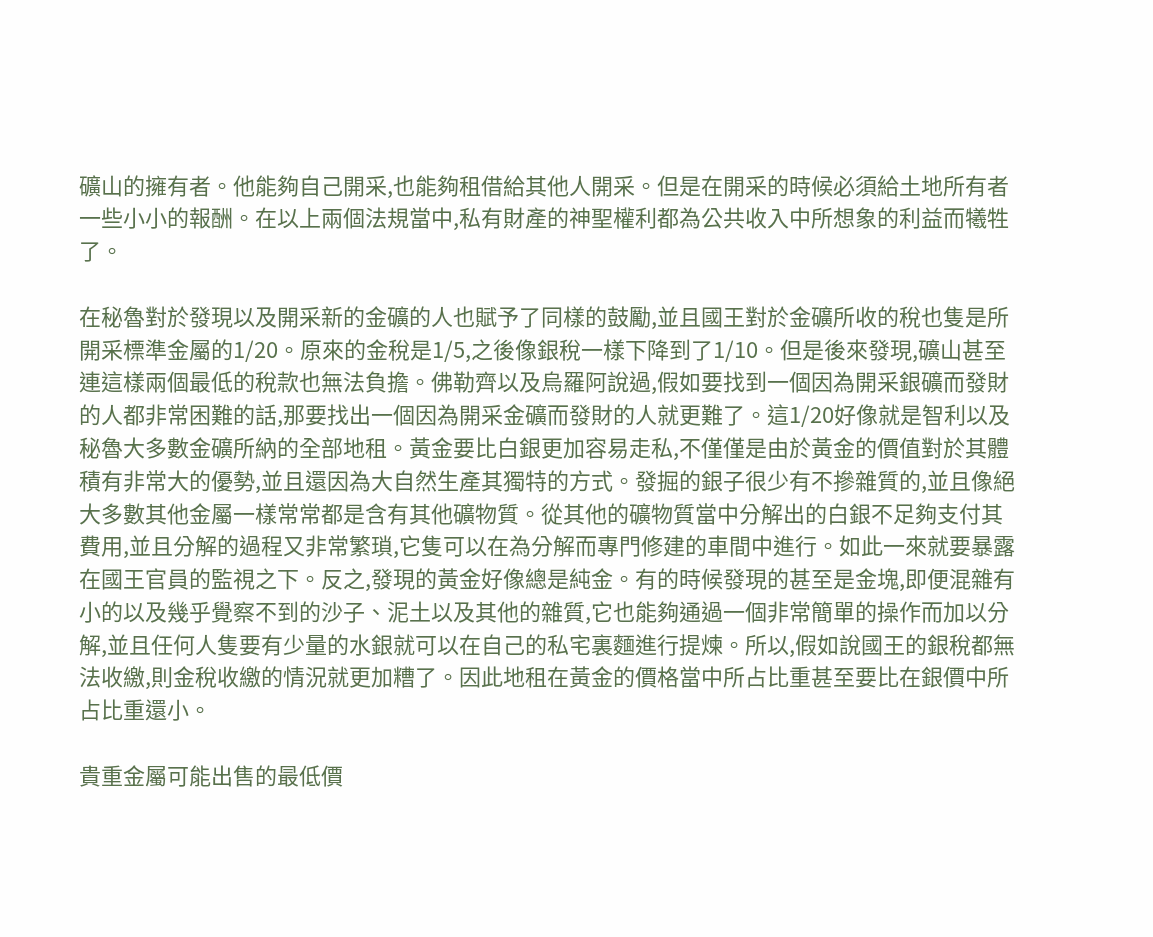礦山的擁有者。他能夠自己開采,也能夠租借給其他人開采。但是在開采的時候必須給土地所有者一些小小的報酬。在以上兩個法規當中,私有財產的神聖權利都為公共收入中所想象的利益而犧牲了。

在秘魯對於發現以及開采新的金礦的人也賦予了同樣的鼓勵,並且國王對於金礦所收的稅也隻是所開采標準金屬的1/20。原來的金稅是1/5,之後像銀稅一樣下降到了1/10。但是後來發現,礦山甚至連這樣兩個最低的稅款也無法負擔。佛勒齊以及烏羅阿說過,假如要找到一個因為開采銀礦而發財的人都非常困難的話,那要找出一個因為開采金礦而發財的人就更難了。這1/20好像就是智利以及秘魯大多數金礦所納的全部地租。黃金要比白銀更加容易走私,不僅僅是由於黃金的價值對於其體積有非常大的優勢,並且還因為大自然生產其獨特的方式。發掘的銀子很少有不摻雜質的,並且像絕大多數其他金屬一樣常常都是含有其他礦物質。從其他的礦物質當中分解出的白銀不足夠支付其費用,並且分解的過程又非常繁瑣,它隻可以在為分解而專門修建的車間中進行。如此一來就要暴露在國王官員的監視之下。反之,發現的黃金好像總是純金。有的時候發現的甚至是金塊,即便混雜有小的以及幾乎覺察不到的沙子、泥土以及其他的雜質,它也能夠通過一個非常簡單的操作而加以分解,並且任何人隻要有少量的水銀就可以在自己的私宅裏麵進行提煉。所以,假如說國王的銀稅都無法收繳,則金稅收繳的情況就更加糟了。因此地租在黃金的價格當中所占比重甚至要比在銀價中所占比重還小。

貴重金屬可能出售的最低價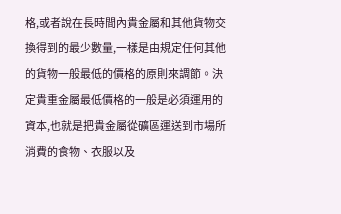格,或者說在長時間內貴金屬和其他貨物交換得到的最少數量,一樣是由規定任何其他的貨物一般最低的價格的原則來調節。決定貴重金屬最低價格的一般是必須運用的資本,也就是把貴金屬從礦區運送到市場所消費的食物、衣服以及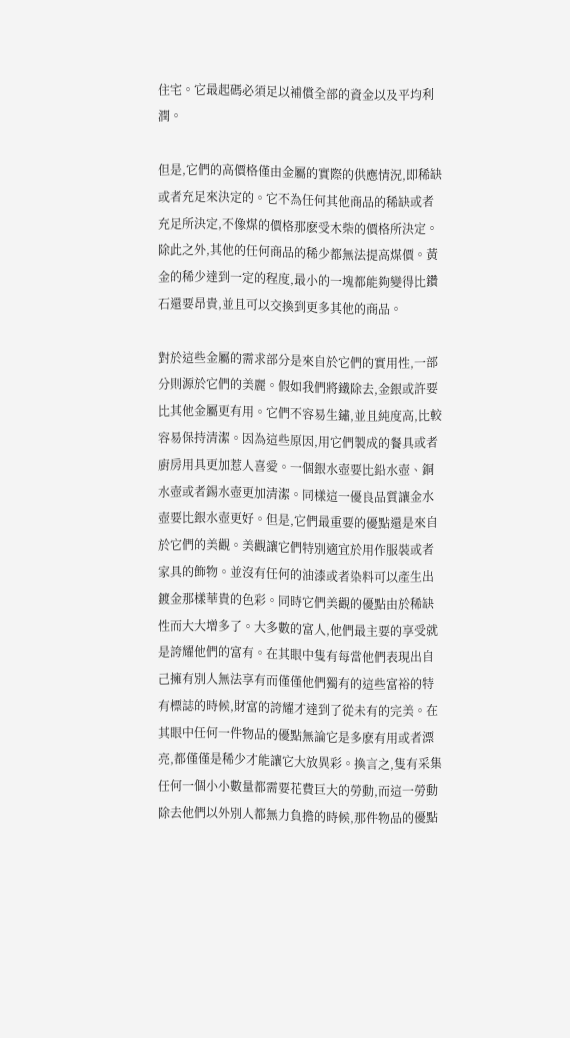住宅。它最起碼必須足以補償全部的資金以及平均利潤。

但是,它們的高價格僅由金屬的實際的供應情況,即稀缺或者充足來決定的。它不為任何其他商品的稀缺或者充足所決定,不像煤的價格那麽受木柴的價格所決定。除此之外,其他的任何商品的稀少都無法提高煤價。黃金的稀少達到一定的程度,最小的一塊都能夠變得比鑽石還要昂貴,並且可以交換到更多其他的商品。

對於這些金屬的需求部分是來自於它們的實用性,一部分則源於它們的美麗。假如我們將鐵除去,金銀或許要比其他金屬更有用。它們不容易生鏽,並且純度高,比較容易保持清潔。因為這些原因,用它們製成的餐具或者廚房用具更加惹人喜愛。一個銀水壺要比鉛水壺、銅水壺或者錫水壺更加清潔。同樣這一優良品質讓金水壺要比銀水壺更好。但是,它們最重要的優點還是來自於它們的美觀。美觀讓它們特別適宜於用作服裝或者家具的飾物。並沒有任何的油漆或者染料可以產生出鍍金那樣華貴的色彩。同時它們美觀的優點由於稀缺性而大大增多了。大多數的富人,他們最主要的享受就是誇耀他們的富有。在其眼中隻有每當他們表現出自己擁有別人無法享有而僅僅他們獨有的這些富裕的特有標誌的時候,財富的誇耀才達到了從未有的完美。在其眼中任何一件物品的優點無論它是多麽有用或者漂亮,都僅僅是稀少才能讓它大放異彩。換言之,隻有采集任何一個小小數量都需要花費巨大的勞動,而這一勞動除去他們以外別人都無力負擔的時候,那件物品的優點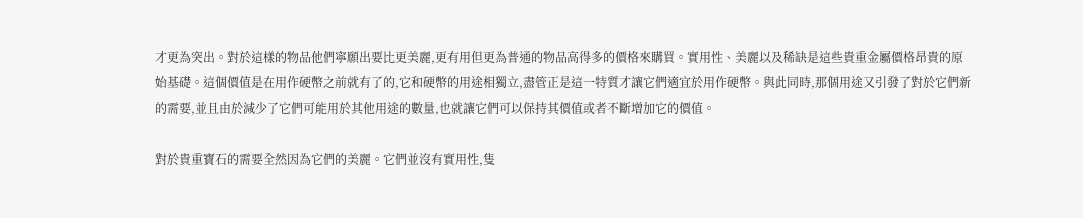才更為突出。對於這樣的物品他們寧願出要比更美麗,更有用但更為普通的物品高得多的價格來購買。實用性、美麗以及稀缺是這些貴重金屬價格昂貴的原始基礎。這個價值是在用作硬幣之前就有了的,它和硬幣的用途相獨立,盡管正是這一特質才讓它們適宜於用作硬幣。與此同時,那個用途又引發了對於它們新的需要,並且由於減少了它們可能用於其他用途的數量,也就讓它們可以保持其價值或者不斷增加它的價值。

對於貴重寶石的需要全然因為它們的美麗。它們並沒有實用性,隻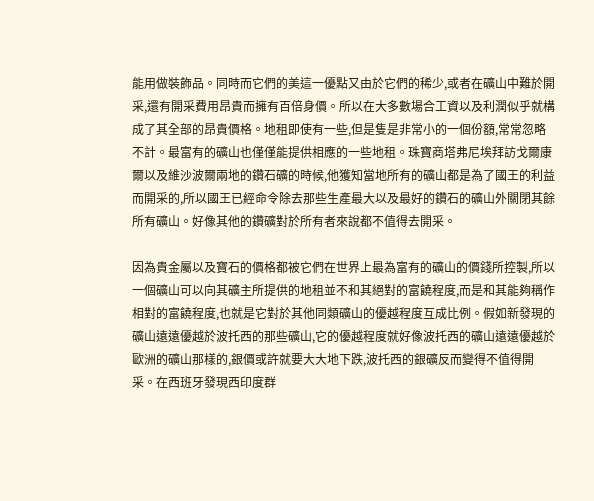能用做裝飾品。同時而它們的美這一優點又由於它們的稀少,或者在礦山中難於開采,還有開采費用昂貴而擁有百倍身價。所以在大多數場合工資以及利潤似乎就構成了其全部的昂貴價格。地租即使有一些,但是隻是非常小的一個份額,常常忽略不計。最富有的礦山也僅僅能提供相應的一些地租。珠寶商塔弗尼埃拜訪戈爾康爾以及維沙波爾兩地的鑽石礦的時候,他獲知當地所有的礦山都是為了國王的利益而開采的,所以國王已經命令除去那些生產最大以及最好的鑽石的礦山外關閉其餘所有礦山。好像其他的鑽礦對於所有者來說都不值得去開采。

因為貴金屬以及寶石的價格都被它們在世界上最為富有的礦山的價錢所控製,所以一個礦山可以向其礦主所提供的地租並不和其絕對的富饒程度,而是和其能夠稱作相對的富饒程度,也就是它對於其他同類礦山的優越程度互成比例。假如新發現的礦山遠遠優越於波托西的那些礦山,它的優越程度就好像波托西的礦山遠遠優越於歐洲的礦山那樣的,銀價或許就要大大地下跌,波托西的銀礦反而變得不值得開采。在西班牙發現西印度群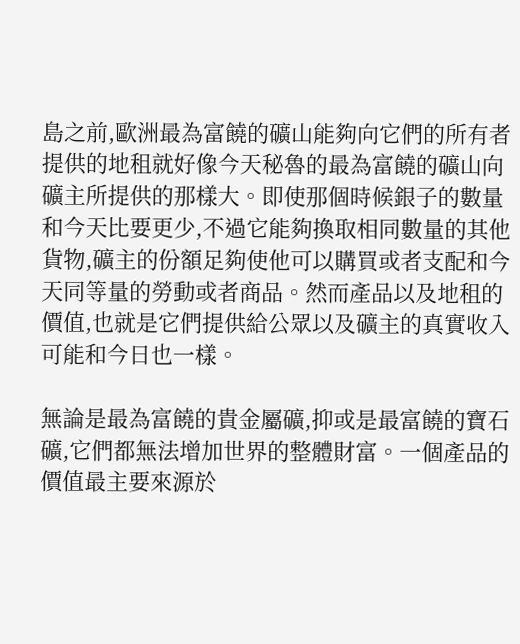島之前,歐洲最為富饒的礦山能夠向它們的所有者提供的地租就好像今天秘魯的最為富饒的礦山向礦主所提供的那樣大。即使那個時候銀子的數量和今天比要更少,不過它能夠換取相同數量的其他貨物,礦主的份額足夠使他可以購買或者支配和今天同等量的勞動或者商品。然而產品以及地租的價值,也就是它們提供給公眾以及礦主的真實收入可能和今日也一樣。

無論是最為富饒的貴金屬礦,抑或是最富饒的寶石礦,它們都無法增加世界的整體財富。一個產品的價值最主要來源於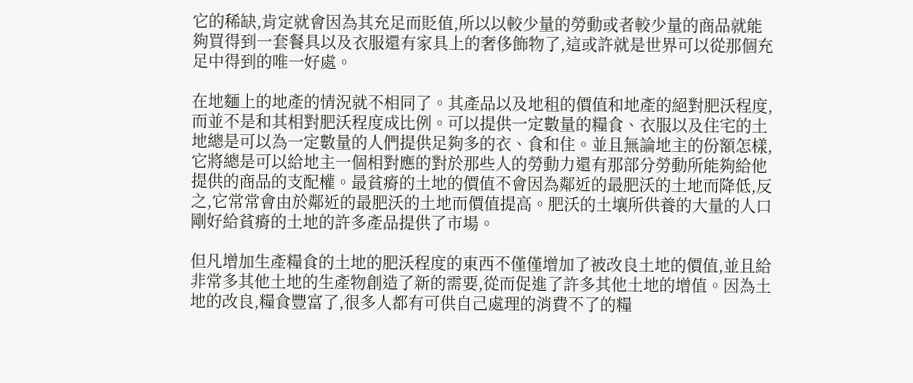它的稀缺,肯定就會因為其充足而貶值,所以以較少量的勞動或者較少量的商品就能夠買得到一套餐具以及衣服還有家具上的奢侈飾物了,這或許就是世界可以從那個充足中得到的唯一好處。

在地麵上的地產的情況就不相同了。其產品以及地租的價值和地產的絕對肥沃程度,而並不是和其相對肥沃程度成比例。可以提供一定數量的糧食、衣服以及住宅的土地總是可以為一定數量的人們提供足夠多的衣、食和住。並且無論地主的份額怎樣,它將總是可以給地主一個相對應的對於那些人的勞動力還有那部分勞動所能夠給他提供的商品的支配權。最貧瘠的土地的價值不會因為鄰近的最肥沃的土地而降低,反之,它常常會由於鄰近的最肥沃的土地而價值提高。肥沃的土壤所供養的大量的人口剛好給貧瘠的土地的許多產品提供了市場。

但凡增加生產糧食的土地的肥沃程度的東西不僅僅增加了被改良土地的價值,並且給非常多其他土地的生產物創造了新的需要,從而促進了許多其他土地的增值。因為土地的改良,糧食豐富了,很多人都有可供自己處理的消費不了的糧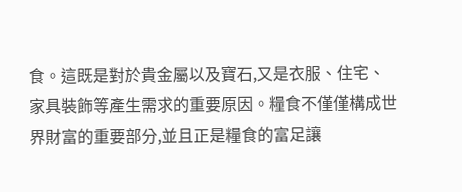食。這既是對於貴金屬以及寶石,又是衣服、住宅、家具裝飾等產生需求的重要原因。糧食不僅僅構成世界財富的重要部分,並且正是糧食的富足讓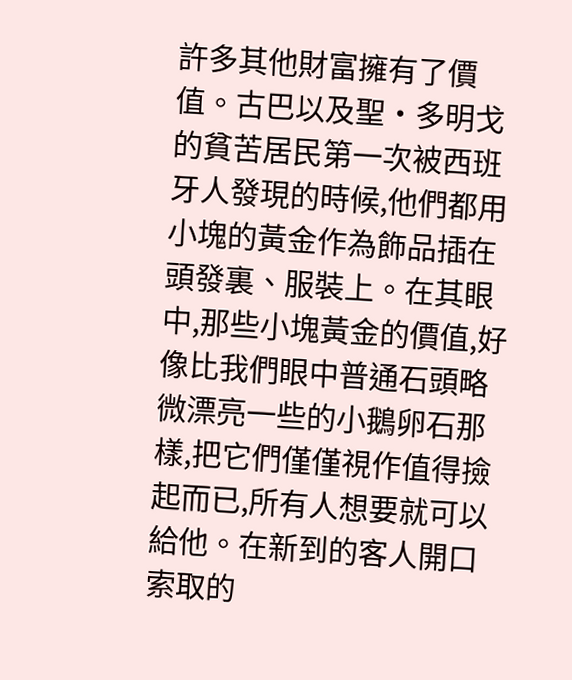許多其他財富擁有了價值。古巴以及聖·多明戈的貧苦居民第一次被西班牙人發現的時候,他們都用小塊的黃金作為飾品插在頭發裏、服裝上。在其眼中,那些小塊黃金的價值,好像比我們眼中普通石頭略微漂亮一些的小鵝卵石那樣,把它們僅僅視作值得撿起而已,所有人想要就可以給他。在新到的客人開口索取的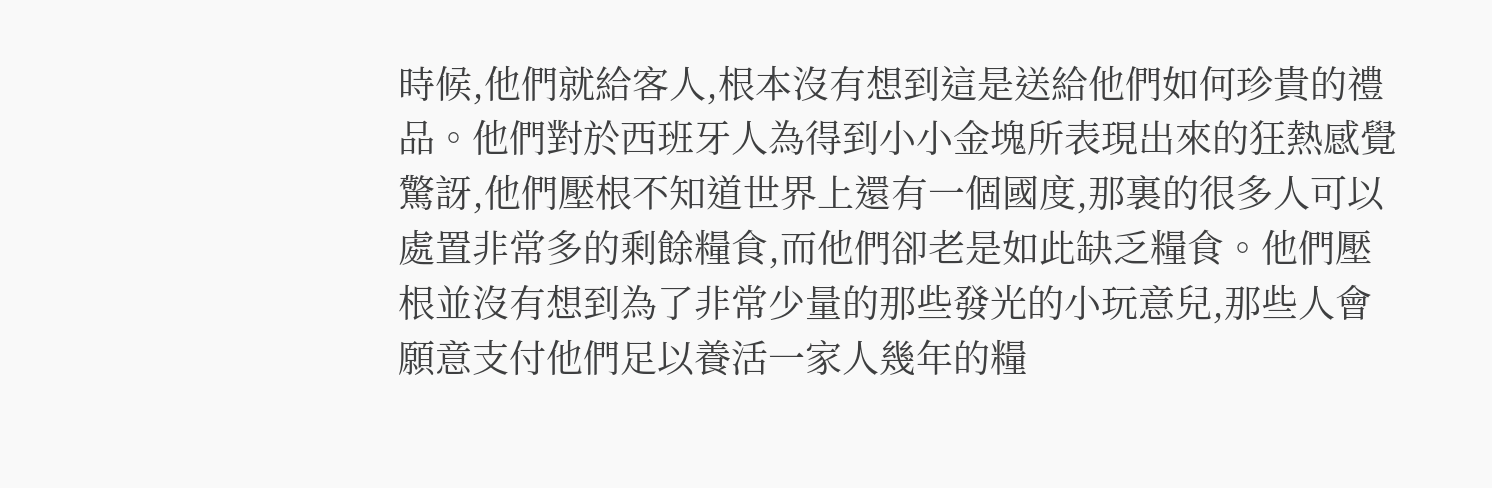時候,他們就給客人,根本沒有想到這是送給他們如何珍貴的禮品。他們對於西班牙人為得到小小金塊所表現出來的狂熱感覺驚訝,他們壓根不知道世界上還有一個國度,那裏的很多人可以處置非常多的剩餘糧食,而他們卻老是如此缺乏糧食。他們壓根並沒有想到為了非常少量的那些發光的小玩意兒,那些人會願意支付他們足以養活一家人幾年的糧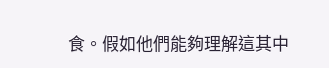食。假如他們能夠理解這其中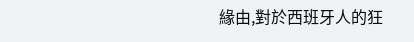緣由,對於西班牙人的狂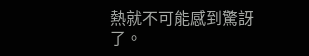熱就不可能感到驚訝了。